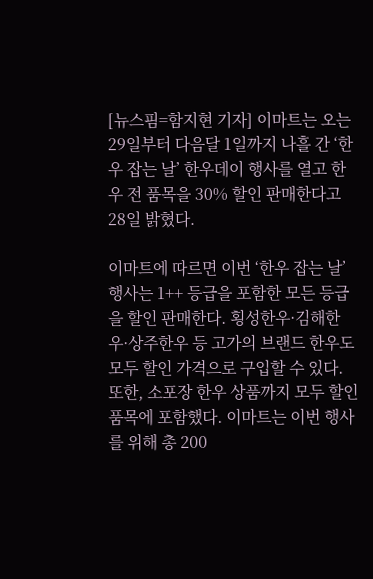[뉴스핌=함지현 기자] 이마트는 오는 29일부터 다음달 1일까지 나흘 간 ‘한우 잡는 날’ 한우데이 행사를 열고 한우 전 품목을 30% 할인 판매한다고 28일 밝혔다.

이마트에 따르면 이번 ‘한우 잡는 날’ 행사는 1++ 등급을 포함한 모든 등급을 할인 판매한다. 횡성한우·김해한우·상주한우 등 고가의 브랜드 한우도 모두 할인 가격으로 구입할 수 있다. 또한, 소포장 한우 상품까지 모두 할인 품목에 포함했다. 이마트는 이번 행사를 위해 총 200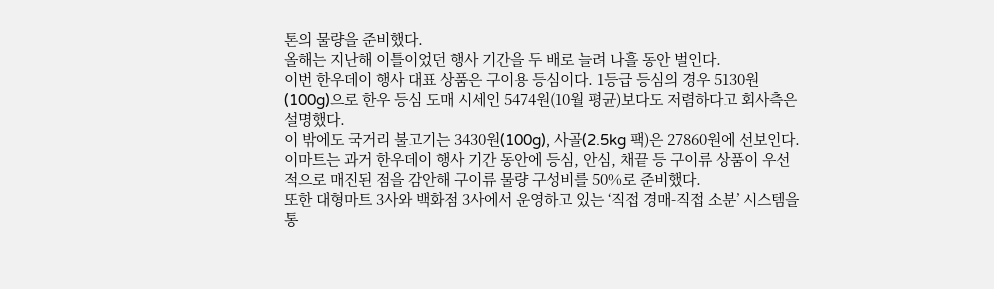톤의 물량을 준비했다.
올해는 지난해 이틀이었던 행사 기간을 두 배로 늘려 나흘 동안 벌인다.
이번 한우데이 행사 대표 상품은 구이용 등심이다. 1등급 등심의 경우 5130원(100g)으로 한우 등심 도매 시세인 5474원(10월 평균)보다도 저렴하다고 회사측은 설명했다.
이 밖에도 국거리 불고기는 3430원(100g), 사골(2.5kg 팩)은 27860원에 선보인다.
이마트는 과거 한우데이 행사 기간 동안에 등심, 안심, 채끝 등 구이류 상품이 우선적으로 매진된 점을 감안해 구이류 물량 구성비를 50%로 준비했다.
또한 대형마트 3사와 백화점 3사에서 운영하고 있는 ‘직접 경매-직접 소분’ 시스템을 통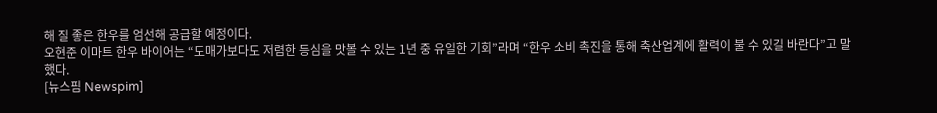해 질 좋은 한우를 엄선해 공급할 예정이다.
오현준 이마트 한우 바이어는 “도매가보다도 저렴한 등심을 맛볼 수 있는 1년 중 유일한 기회”라며 “한우 소비 촉진을 통해 축산업계에 활력이 불 수 있길 바란다”고 말했다.
[뉴스핌 Newspim]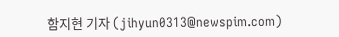함지현 기자 (jihyun0313@newspim.com)